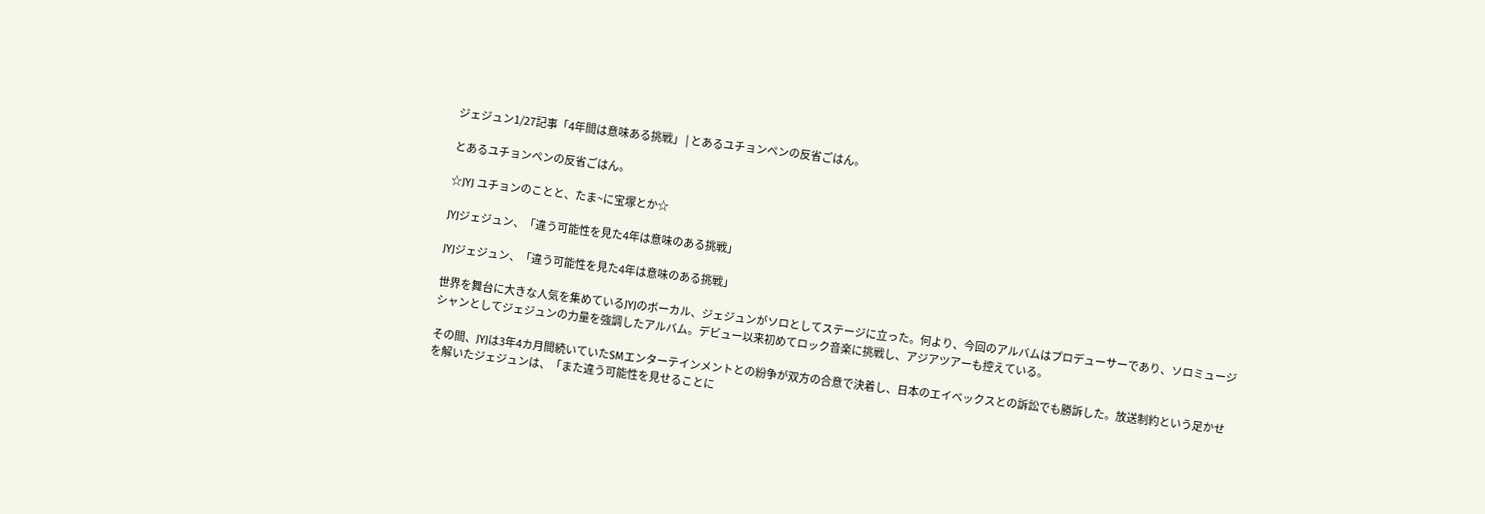ジェジュン1/27記事「4年間は意味ある挑戦」 | とあるユチョンペンの反省ごはん。

とあるユチョンペンの反省ごはん。

☆JYJ ユチョンのことと、たま~に宝塚とか☆

JYJジェジュン、「違う可能性を見た4年は意味のある挑戦」

JYJジェジュン、「違う可能性を見た4年は意味のある挑戦」

世界を舞台に大きな人気を集めているJYJのボーカル、ジェジュンがソロとしてステージに立った。何より、今回のアルバムはプロデューサーであり、ソロミュージシャンとしてジェジュンの力量を強調したアルバム。デビュー以来初めてロック音楽に挑戦し、アジアツアーも控えている。

その間、JYJは3年4カ月間続いていたSMエンターテインメントとの紛争が双方の合意で決着し、日本のエイベックスとの訴訟でも勝訴した。放送制約という足かせを解いたジェジュンは、「また違う可能性を見せることに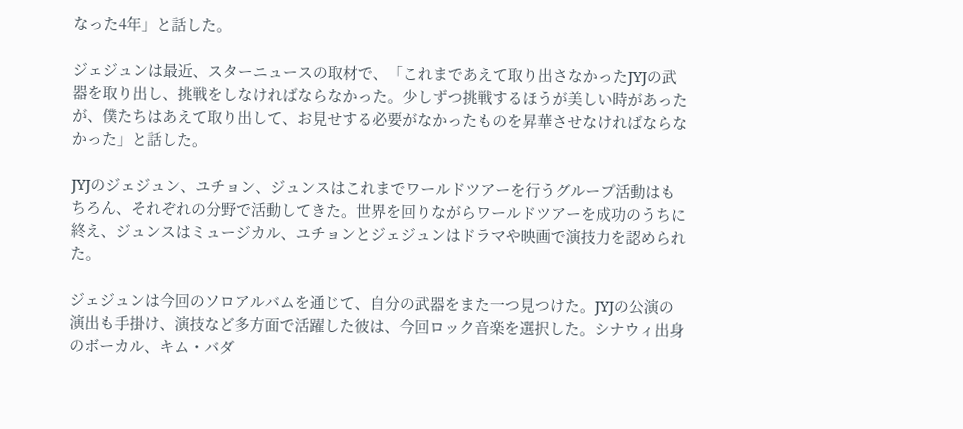なった4年」と話した。

ジェジュンは最近、スターニュースの取材で、「これまであえて取り出さなかったJYJの武器を取り出し、挑戦をしなければならなかった。少しずつ挑戦するほうが美しい時があったが、僕たちはあえて取り出して、お見せする必要がなかったものを昇華させなければならなかった」と話した。

JYJのジェジュン、ユチョン、ジュンスはこれまでワールドツアーを行うグループ活動はもちろん、それぞれの分野で活動してきた。世界を回りながらワールドツアーを成功のうちに終え、ジュンスはミュージカル、ユチョンとジェジュンはドラマや映画で演技力を認められた。

ジェジュンは今回のソロアルバムを通じて、自分の武器をまた一つ見つけた。JYJの公演の演出も手掛け、演技など多方面で活躍した彼は、今回ロック音楽を選択した。シナウィ出身のボーカル、キム・バダ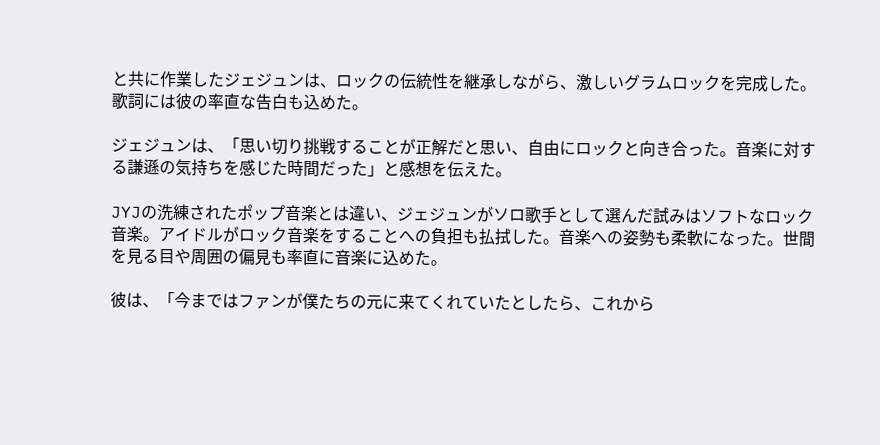と共に作業したジェジュンは、ロックの伝統性を継承しながら、激しいグラムロックを完成した。歌詞には彼の率直な告白も込めた。

ジェジュンは、「思い切り挑戦することが正解だと思い、自由にロックと向き合った。音楽に対する謙遜の気持ちを感じた時間だった」と感想を伝えた。

JYJの洗練されたポップ音楽とは違い、ジェジュンがソロ歌手として選んだ試みはソフトなロック音楽。アイドルがロック音楽をすることへの負担も払拭した。音楽への姿勢も柔軟になった。世間を見る目や周囲の偏見も率直に音楽に込めた。

彼は、「今まではファンが僕たちの元に来てくれていたとしたら、これから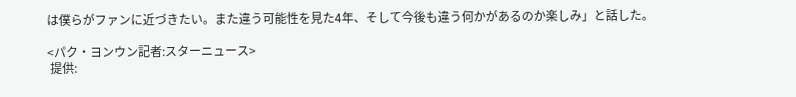は僕らがファンに近づきたい。また違う可能性を見た4年、そして今後も違う何かがあるのか楽しみ」と話した。

<パク・ヨンウン記者:スターニュース>
 提供: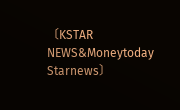〔KSTAR NEWS&Moneytoday Starnews〕